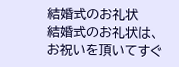結婚式のお礼状
結婚式のお礼状は、お祝いを頂いてすぐ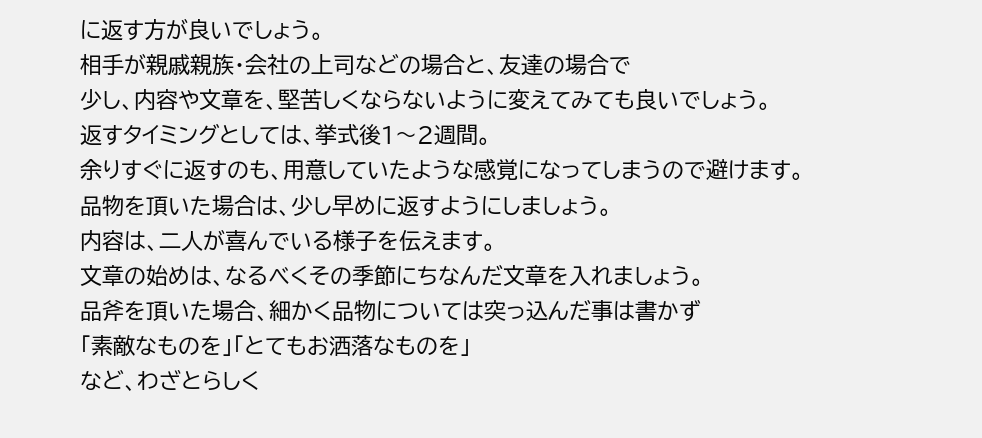に返す方が良いでしょう。
相手が親戚親族・会社の上司などの場合と、友達の場合で
少し、内容や文章を、堅苦しくならないように変えてみても良いでしょう。
返すタイミングとしては、挙式後1〜2週間。
余りすぐに返すのも、用意していたような感覚になってしまうので避けます。
品物を頂いた場合は、少し早めに返すようにしましょう。
内容は、二人が喜んでいる様子を伝えます。
文章の始めは、なるべくその季節にちなんだ文章を入れましょう。
品斧を頂いた場合、細かく品物については突っ込んだ事は書かず
「素敵なものを」「とてもお洒落なものを」
など、わざとらしく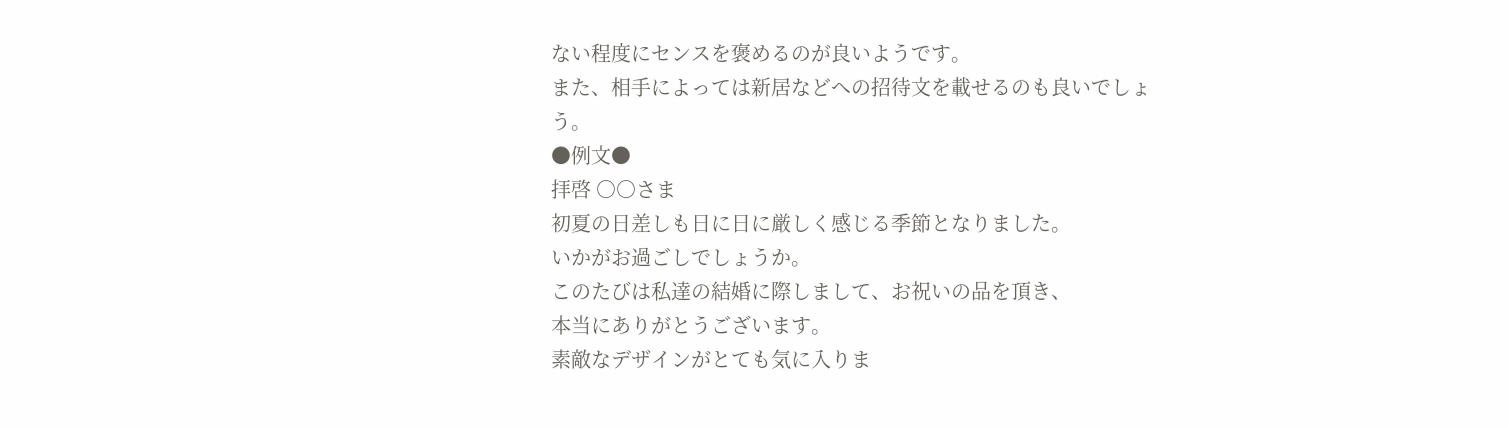ない程度にセンスを褒めるのが良いようです。
また、相手によっては新居などへの招待文を載せるのも良いでしょう。
●例文●
拝啓 ○○さま
初夏の日差しも日に日に厳しく感じる季節となりました。
いかがお過ごしでしょうか。
このたびは私達の結婚に際しまして、お祝いの品を頂き、
本当にありがとうございます。
素敵なデザインがとても気に入りま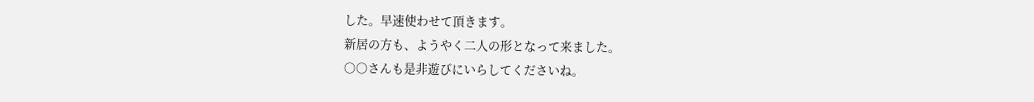した。早速使わせて頂きます。
新居の方も、ようやく二人の形となって来ました。
○○さんも是非遊びにいらしてくださいね。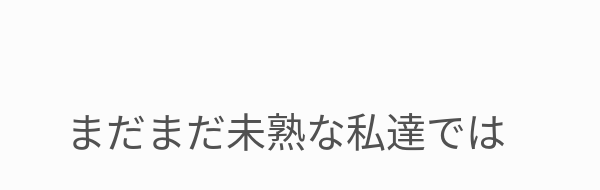まだまだ未熟な私達では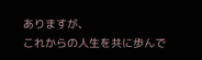ありますが、
これからの人生を共に歩んで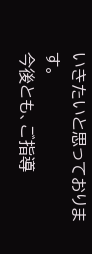いきたいと思っております。
今後とも、ご指導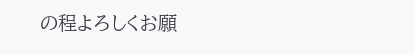の程よろしくお願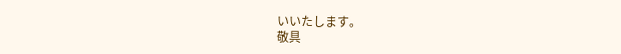いいたします。
敬具